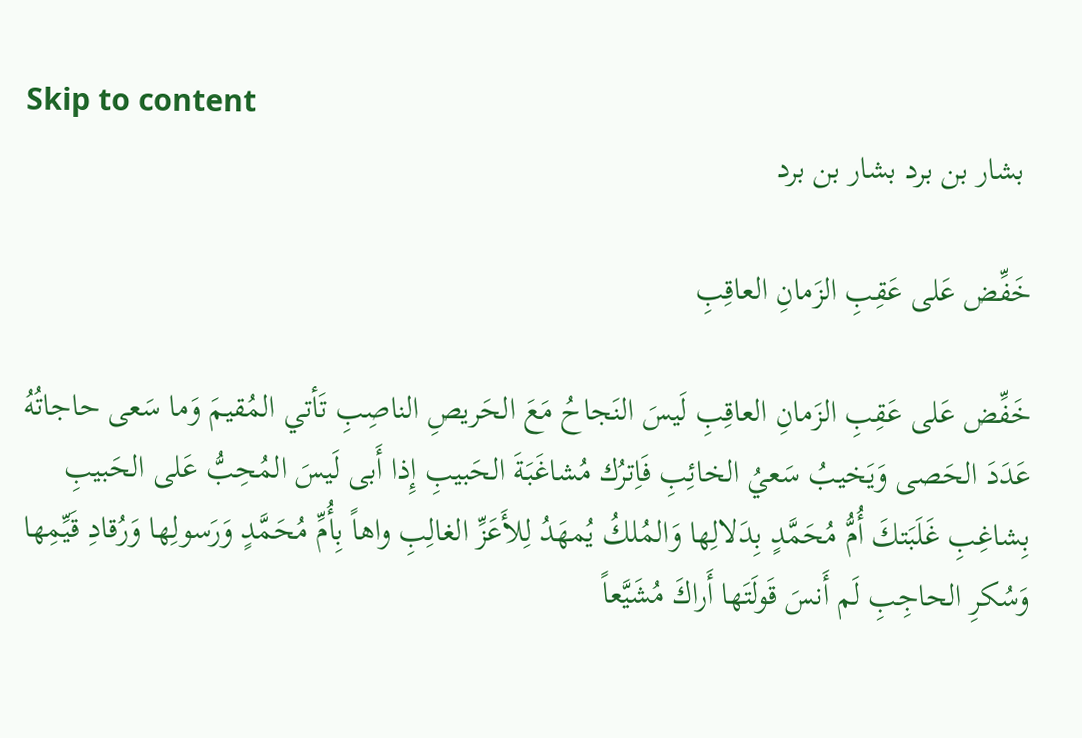Skip to content
 بشار بن برد بشار بن برد

خَفِّض عَلى عَقِبِ الزَمانِ العاقِبِ

خَفِّض عَلى عَقِبِ الزَمانِ العاقِبِ لَيسَ النَجاحُ مَعَ الحَريصِ الناصِبِ تَأتي المُقيمَ وَما سَعى حاجاتُهُ عَدَدَ الحَصى وَيَخيبُ سَعيُ الخائِبِ فَاِترُك مُشاغَبَةَ الحَبيبِ إِذا أَبى لَيسَ المُحِبُّ عَلى الحَبيبِ بِشاغِبِ غَلَبَتكَ أُمُّ مُحَمَّدٍ بِدَلالِها وَالمُلكُ يُمهَدُ لِلأَعَزِّ الغالِبِ واهاً بِأُمِّ مُحَمَّدٍ وَرَسولِها وَرُقادِ قَيِّمِها وَسُكرِ الحاجِبِ لَم أَنسَ قَولَتَها أَراكَ مُشَيَّعاً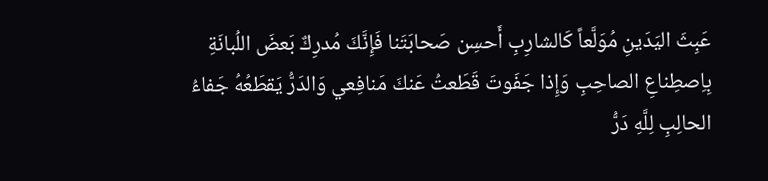عَبِثَ اليَدَينِ مُوَلَّعاً كَالشارِبِ أَحسِن صَحابَتَنا فَإِنَّكَ مُدرِكٌ بَعضَ اللُبانَةِ بِاِصطِناعِ الصاحِبِ وَإِذا جَفَوتَ قَطَعتُ عَنكَ مَنافِعي وَالدَرُّ يَقطَعُهُ جَفاءُ الحالِبِ لِلَّهِ دَرُّ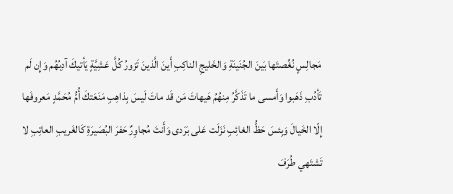مَجالِسٍ نُغِّصتَها بَينَ الجُنَينَةِ وَالخَليجِ الناكِبِ أَينَ الَّذينَ تَزورُ كُلَّ عَشِيَّةٍ يَأتيكَ آدِبُهُم وَإِن لَم تَأدُبِ ذَهَبوا وَأَمسى ما تَذَكَّرُ مِنهُمُ هَيهاتَ مَن قَد ماتَ لَيسَ بِذاهِبِ مَنَعَتكَ أُمُّ مُحَمَّدٍ مَعروفَها إِلّا الخَيالَ وَبِئسَ حَظُّ الغائِبِ نَزَلَت عَلى بَرَدى وَأَنتَ مُجاوِرٌ حَفرَ البُصَيرَةِ كَالغَريبِ العاتِبِ لا تَشتَهي طُرَفَ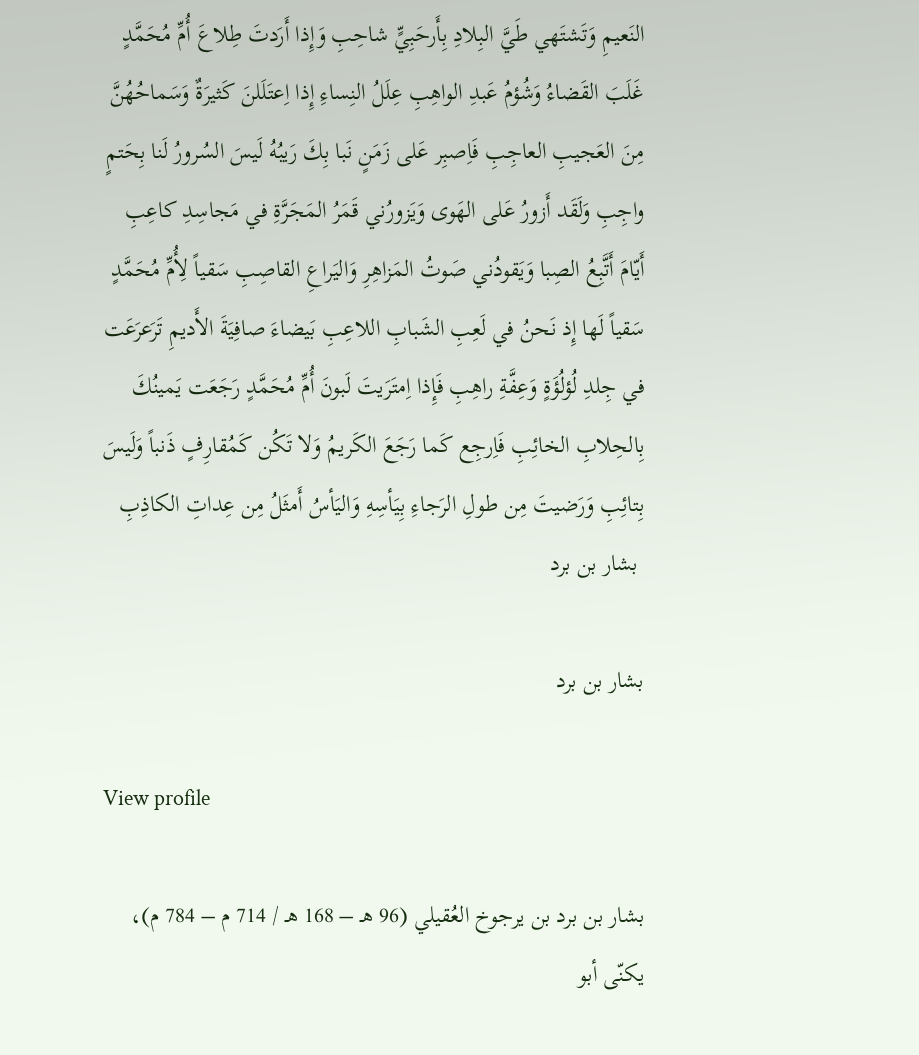النَعيمِ وَتَشتَهي طَيَّ البِلادِ بِأَرحَبِيٍّ شاحِبِ وَإِذا أَرَدتَ طِلاعَ أُمِّ مُحَمَّدٍ غَلَبَ القَضاءُ وَشُؤمُ عَبدِ الواهِبِ عِلَلُ النِساءِ إِذا اِعتَلَلنَ كَثيرَةٌ وَسَماحُهُنَّ مِنَ العَجيبِ العاجِبِ فَاِصبِر عَلى زَمَنٍ نَبا بِكَ رَيبُهُ لَيسَ السُرورُ لَنا بِحَتمٍ واجِبِ وَلَقَد أَزورُ عَلى الهَوى وَيَزورُني قَمَرُ المَجَرَّةِ في مَجاسِدِ كاعِبِ أَيّامَ أَتَّبِعُ الصِبا وَيَقودُني صَوتُ المَزاهِرِ وَاليَراعِ القاصِبِ سَقياً لِأُمِّ مُحَمَّدٍ سَقياً لَها إِذ نَحنُ في لَعِبِ الشَبابِ اللاعِبِ بَيضاءَ صافِيَةَ الأَديمِ تَرَعرَعَت في جِلدِ لُؤلُؤَةٍ وَعِفَّةِ راهِبِ فَإِذا اِمتَرَيتَ لَبونَ أُمِّ مُحَمَّدٍ رَجَعَت يَمينُكَ بِالحِلابِ الخائِبِ فَاِرجِع كَما رَجَعَ الكَريمُ وَلا تَكُن كَمُقارِفٍ ذَنباً وَلَيسَ بِتائِبِ وَرَضيتَ مِن طولِ الرَجاءِ بِيَأسِهِ وَاليَأسُ أَمثَلُ مِن عِداتِ الكاذِبِ
 بشار بن برد

بشار بن برد

View profile

بشار بن برد بن يرجوخ العُقيلي (96 هـ – 168 هـ / 714 م – 784 م)، يكنّى أبو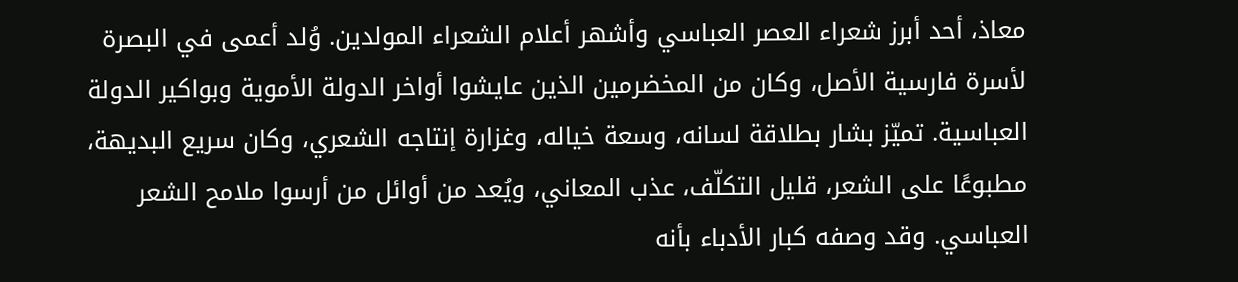معاذ، أحد أبرز شعراء العصر العباسي وأشهر أعلام الشعراء المولدين. وُلد أعمى في البصرة لأسرة فارسية الأصل، وكان من المخضرمين الذين عايشوا أواخر الدولة الأموية وبواكير الدولة العباسية. تميّز بشار بطلاقة لسانه، وسعة خياله، وغزارة إنتاجه الشعري، وكان سريع البديهة، مطبوعًا على الشعر، قليل التكلّف، عذب المعاني، ويُعد من أوائل من أرسوا ملامح الشعر العباسي. وقد وصفه كبار الأدباء بأنه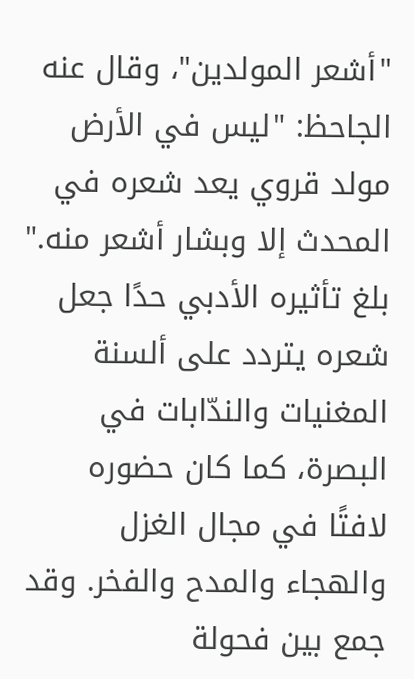"أشعر المولدين"، وقال عنه الجاحظ: "ليس في الأرض مولد قروي يعد شعره في المحدث إلا وبشار أشعر منه." بلغ تأثيره الأدبي حدًا جعل شعره يتردد على ألسنة المغنيات والندّابات في البصرة، كما كان حضوره لافتًا في مجال الغزل والهجاء والمدح والفخر. وقد جمع بين فحولة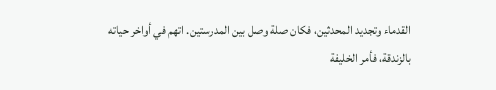القدماء وتجديد المحدثين، فكان صلة وصل بين المدرستين. اتهم في أواخر حياته بالزندقة، فأمر الخليفة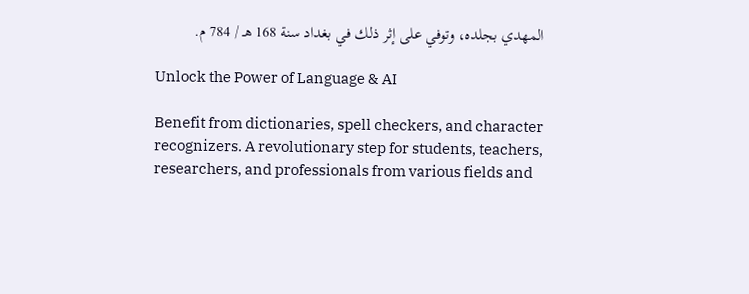المهدي بجلده، وتوفي على إثر ذلك في بغداد سنة 168 هـ / 784 م.

Unlock the Power of Language & AI

Benefit from dictionaries, spell checkers, and character recognizers. A revolutionary step for students, teachers, researchers, and professionals from various fields and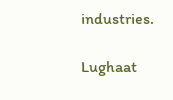industries.

Lughaat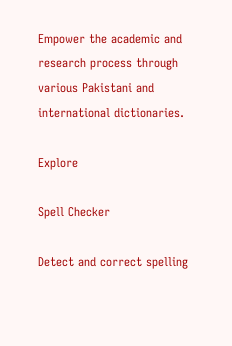Empower the academic and research process through various Pakistani and international dictionaries.

Explore

Spell Checker

Detect and correct spelling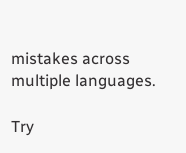mistakes across multiple languages.

Try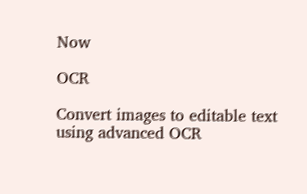Now

OCR

Convert images to editable text using advanced OCR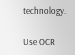technology.

Use OCR